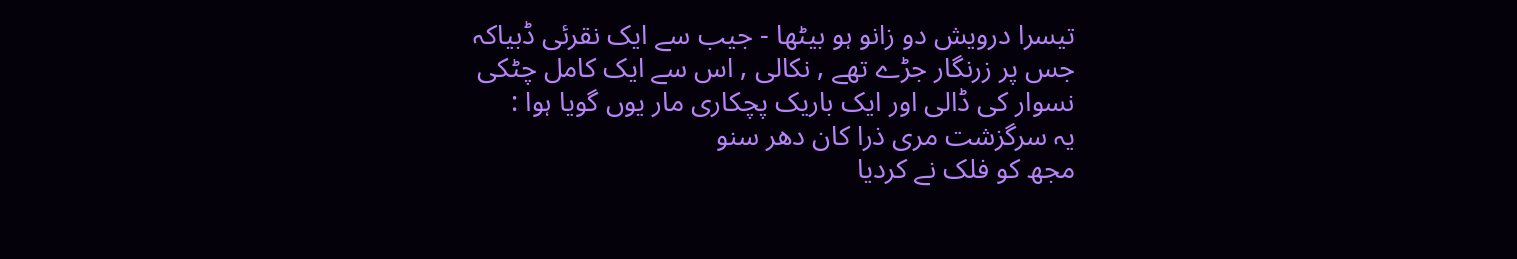تیسرا درویش دو زانو ہو بیٹھا - جیب سے ایک نقرئی ڈبیاکہ جس پر زرنگار جڑے تھے , نکالی , اس سے ایک کامل چٹکی نسوار کی ڈالی اور ایک باریک پچکاری مار یوں گویا ہوا :
یہ سرگزشت مری ذرا کان دھر سنو
مجھ کو فلک نے کردیا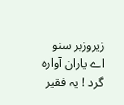زیروزبر سنو
اے یاران آوارہ گرد ! یہ فقیر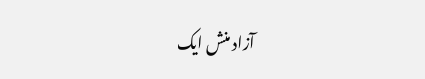آزاد منش ایک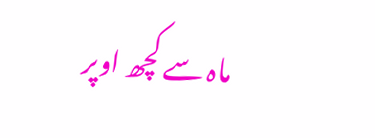ماہ سے کچھ اوپر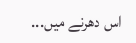اس دھرنے میں...